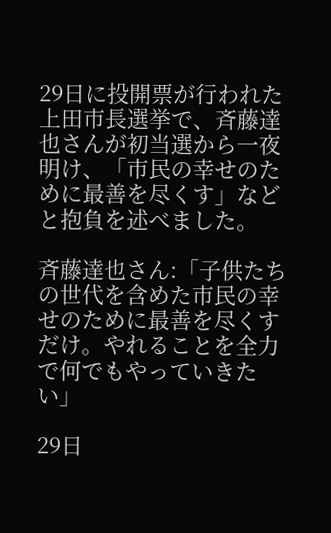29日に投開票が行われた上田市長選挙で、斉藤達也さんが初当選から一夜明け、「市民の幸せのために最善を尽くす」などと抱負を述べました。

斉藤達也さん:「子供たちの世代を含めた市民の幸せのために最善を尽くすだけ。やれることを全力で何でもやっていきたい」

29日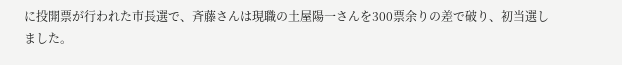に投開票が行われた市長選で、斉藤さんは現職の土屋陽一さんを300票余りの差で破り、初当選しました。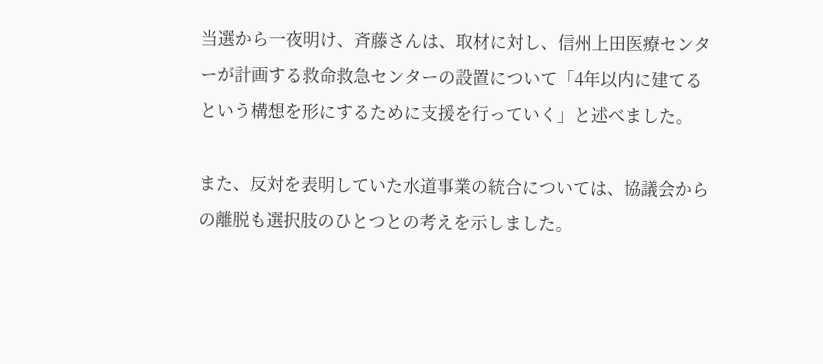当選から一夜明け、斉藤さんは、取材に対し、信州上田医療センターが計画する救命救急センターの設置について「4年以内に建てるという構想を形にするために支援を行っていく」と述べました。

また、反対を表明していた水道事業の統合については、協議会からの離脱も選択肢のひとつとの考えを示しました。